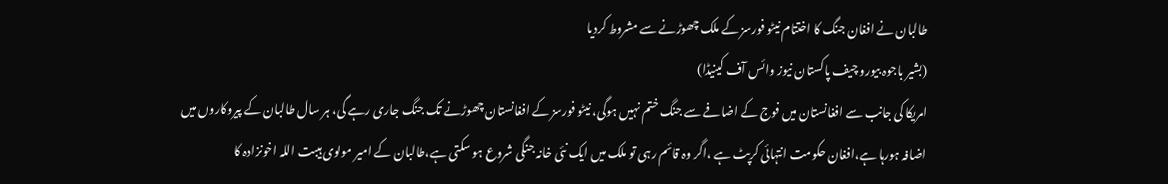طالبان نے افغان جنگ کا اختتام نیٹو فورسز کے ملک چھوڑنے سے مشروط کردیا
(بشیر باجوہ بیورو چیف پاکستان نیوز وائس آف کینیڈا)
امریکا کی جانب سے افغانستان میں فوج کے اضافے سے جنگ ختم نہیں ہوگی، نیٹو فورسز کے افغانستان چھوڑنے تک جنگ جاری رہے گی، ہر سال طالبان کے پیروکاروں میں اضافہ ہورہا ہے،افغان حکومت انتہائی کرپٹ ہے ،اگر وہ قائم رہی تو ملک میں ایک نئی خانہ جنگی شروع ہو سکتی ہے،طالبان کے امیر مولوی ہیبت اللہ اخونزادہ کا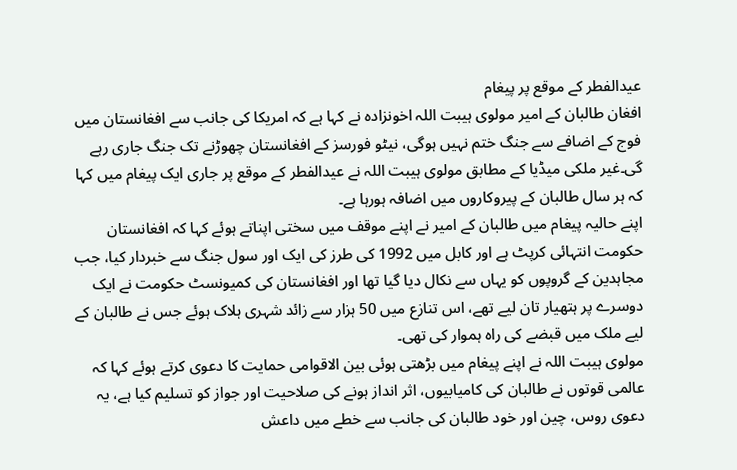عیدالفطر کے موقع پر پیغام
افغان طالبان کے امیر مولوی ہیبت اللہ اخونزادہ نے کہا ہے کہ امریکا کی جانب سے افغانستان میں فوج کے اضافے سے جنگ ختم نہیں ہوگی، نیٹو فورسز کے افغانستان چھوڑنے تک جنگ جاری رہے گی۔غیر ملکی میڈیا کے مطابق مولوی ہیبت اللہ نے عیدالفطر کے موقع پر جاری ایک پیغام میں کہا کہ ہر سال طالبان کے پیروکاروں میں اضافہ ہورہا ہے۔
اپنے حالیہ پیغام میں طالبان کے امیر نے اپنے موقف میں سختی اپناتے ہوئے کہا کہ افغانستان حکومت انتہائی کرپٹ ہے اور کابل میں 1992 کی طرز کی ایک اور سول جنگ سے خبردار کیا، جب مجاہدین کے گروپوں کو یہاں سے نکال دیا گیا تھا اور افغانستان کی کمیونسٹ حکومت نے ایک دوسرے پر ہتھیار تان لیے تھے، اس تنازع میں 50 ہزار سے زائد شہری ہلاک ہوئے جس نے طالبان کے لیے ملک میں قبضے کی راہ ہموار کی تھی۔
مولوی ہیبت اللہ نے اپنے پیغام میں بڑھتی ہوئی بین الاقوامی حمایت کا دعوی کرتے ہوئے کہا کہ عالمی قوتوں نے طالبان کی کامیابیوں، اثر انداز ہونے کی صلاحیت اور جواز کو تسلیم کیا ہے، یہ دعوی روس، چین اور خود طالبان کی جانب سے خطے میں داعش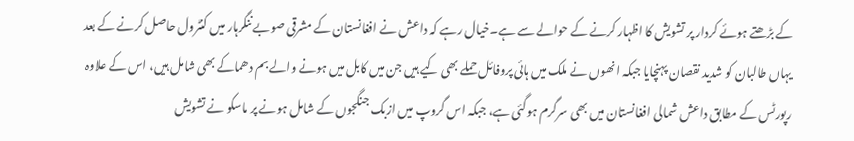کے بڑھتے ہوئے کردار پر تشویش کا اظہار کرنے کے حوالے سے ہے۔خیال رہے کہ داعش نے افغانستان کے مشرقی صوبے ننگرہار میں کنٹرول حاصل کرنے کے بعد یہاں طالبان کو شدید نقصان پہنچایا جبکہ انھوں نے ملک میں ہائی پروفائل حملے بھی کیے ہیں جن میں کابل میں ہونے والے بم دھماکے بھی شامل ہیں، اس کے علاوہ رپورٹس کے مطابق داعش شمالی افغانستان میں بھی سرگرم ہوگئی ہے، جبکہ اس گروپ میں ازبک جنگجوں کے شامل ہونے پر ماسکو نے تشویش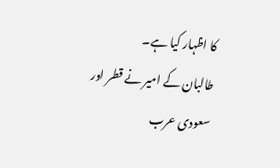کا اظہار کیا ہے۔
طالبان کے امیر نے قطر اور سعودی عرب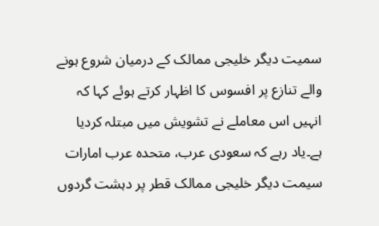سمیت دیگر خلیجی ممالک کے درمیان شروع ہونے والے تنازع پر افسوس کا اظہار کرتے ہوئے کہا کہ انہیں اس معاملے نے تشویش میں مبتلہ کردیا ہے۔یاد رہے کہ سعودی عرب، متحدہ عرب امارات سیمت دیگر خلیجی ممالک قطر پر دہشت گردوں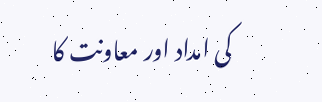کی امداد اور معاونت کا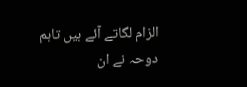الزام لگاتے آئے ہیں تاہم دوحہ نے ان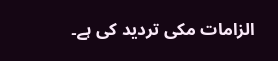الزامات مکی تردید کی ہے۔